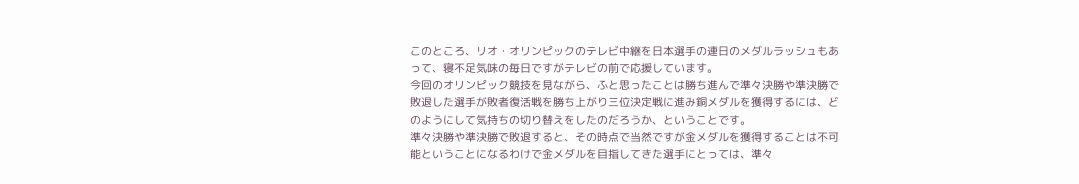このところ、リオ・オリンピックのテレビ中継を日本選手の連日のメダルラッシュもあって、寝不足気味の毎日ですがテレビの前で応援しています。
今回のオリンピック競技を見ながら、ふと思ったことは勝ち進んで準々決勝や準決勝で敗退した選手が敗者復活戦を勝ち上がり三位決定戦に進み銅メダルを獲得するには、どのようにして気持ちの切り替えをしたのだろうか、ということです。
準々決勝や準決勝で敗退すると、その時点で当然ですが金メダルを獲得することは不可能ということになるわけで金メダルを目指してきた選手にとっては、準々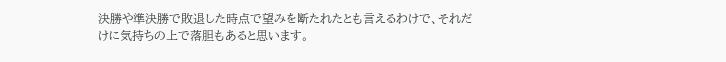決勝や準決勝で敗退した時点で望みを断たれたとも言えるわけで、それだけに気持ちの上で落胆もあると思います。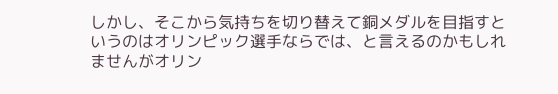しかし、そこから気持ちを切り替えて銅メダルを目指すというのはオリンピック選手ならでは、と言えるのかもしれませんがオリン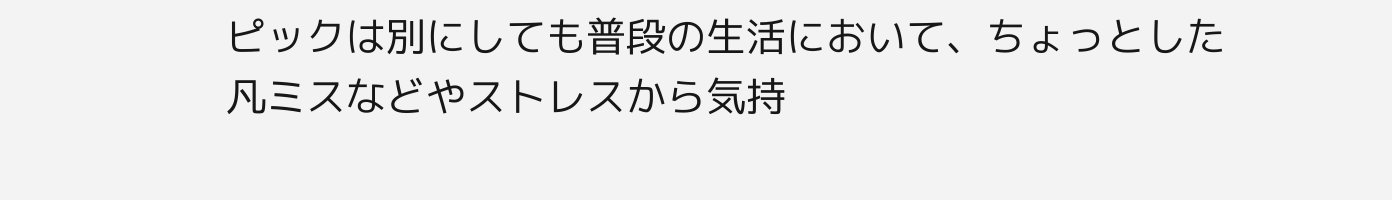ピックは別にしても普段の生活において、ちょっとした凡ミスなどやストレスから気持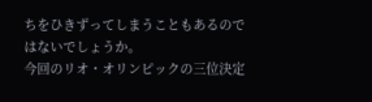ちをひきずってしまうこともあるのではないでしょうか。
今回のリオ・オリンピックの三位決定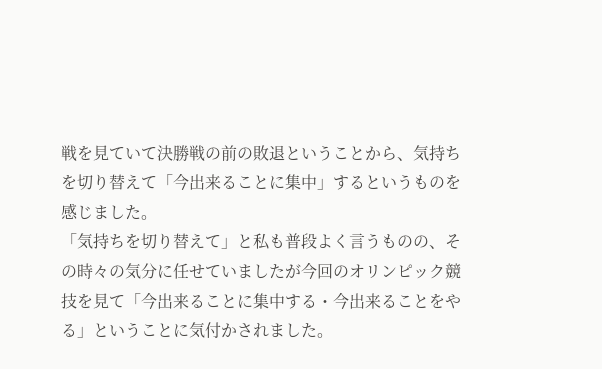戦を見ていて決勝戦の前の敗退ということから、気持ちを切り替えて「今出来ることに集中」するというものを感じました。
「気持ちを切り替えて」と私も普段よく言うものの、その時々の気分に任せていましたが今回のオリンピック競技を見て「今出来ることに集中する・今出来ることをやる」ということに気付かされました。